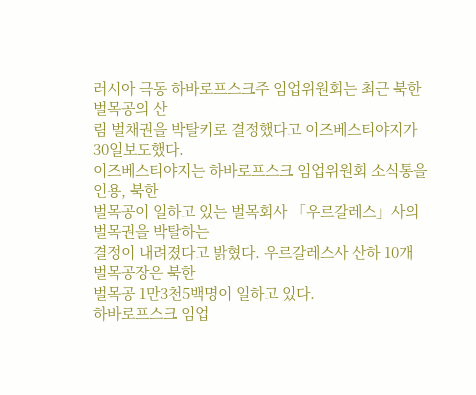러시아 극동 하바로프스크주 임업위원회는 최근 북한벌목공의 산
림 벌채권을 박탈키로 결정했다고 이즈베스티야지가 30일보도했다.
이즈베스티야지는 하바로프스크 임업위원회 소식통을 인용, 북한
벌목공이 일하고 있는 벌목회사 「우르갈레스」사의 벌목권을 박탈하는
결정이 내려졌다고 밝혔다. 우르갈레스사 산하 10개 벌목공장은 북한
벌목공 1만3천5백명이 일하고 있다.
하바로프스크 임업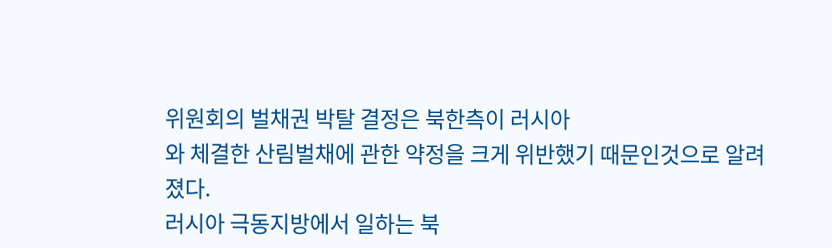위원회의 벌채권 박탈 결정은 북한측이 러시아
와 체결한 산림벌채에 관한 약정을 크게 위반했기 때문인것으로 알려
졌다.
러시아 극동지방에서 일하는 북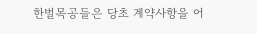한벌목공들은 당초 계약사항을 어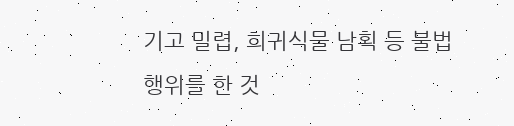기고 밀렵, 희귀식물 남획 등 불법행위를 한 것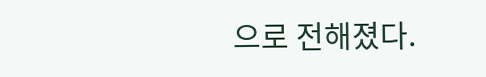으로 전해졌다.